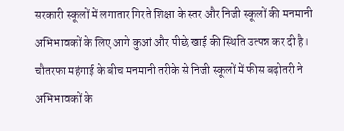सरकारी स्कूलों में लगातार गिरते शिक्षा के स्तर और निजी स्कूलों की मनमानी अभिभावकों के लिए आगे कुआं और पीछे खाई की स्थिति उत्पन्न कर दी है।
चौतरफा महंगाई के बीच मनमानी तरीके से निजी स्कूलों में फीस बढ़ोतरी ने अभिभावकों के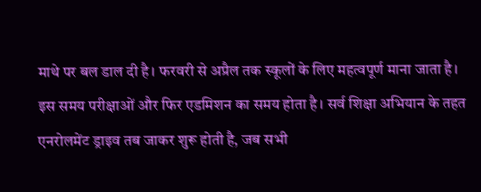माथे पर बल डाल दी है। फरवरी से अप्रैल तक स्कूलों के लिए महत्वपूर्ण माना जाता है।
इस समय परीक्षाओं और फिर एडमिशन का समय होता है। सर्व शिक्षा अभियान के तहत एनरोलमेंट ड्राइव तब जाकर शुरू होती है, जब सभी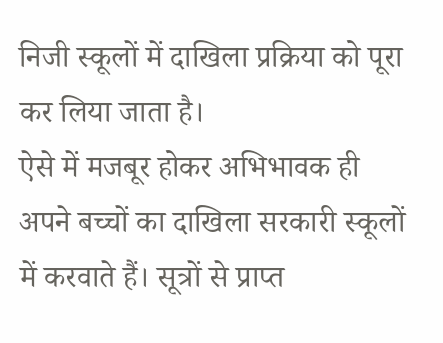निजी स्कूलों में दाखिला प्रक्रिया को पूरा कर लिया जाता है।
ऐसे में मजबूर होकर अभिभावक ही अपने बच्चों का दाखिला सरकारी स्कूलों में करवाते हैं। सूत्रों से प्राप्त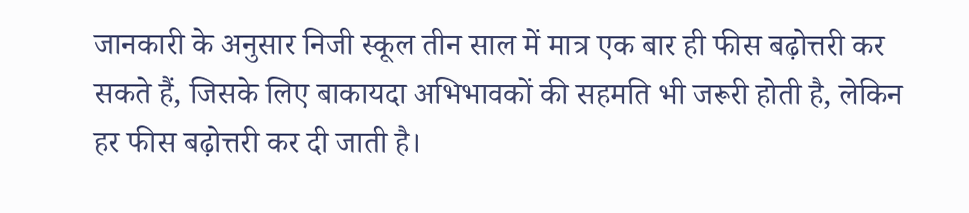जानकारी के अनुसार निजी स्कूल तीन साल में मात्र एक बार ही फीस बढ़ोत्तरी कर सकते हैं, जिसके लिए बाकायदा अभिभावकों की सहमति भी जरूरी होती है, लेकिन हर फीस बढ़ोत्तरी कर दी जाती है।